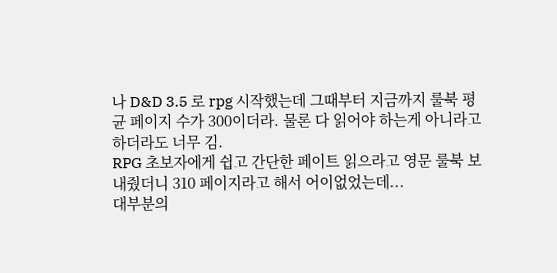나 D&D 3.5 로 rpg 시작했는데 그때부터 지금까지 룰북 평균 페이지 수가 300이더라. 물론 다 읽어야 하는게 아니라고 하더라도 너무 김.
RPG 초보자에게 쉽고 간단한 페이트 읽으라고 영문 룰북 보내줬더니 310 페이지라고 해서 어이없었는데...
대부분의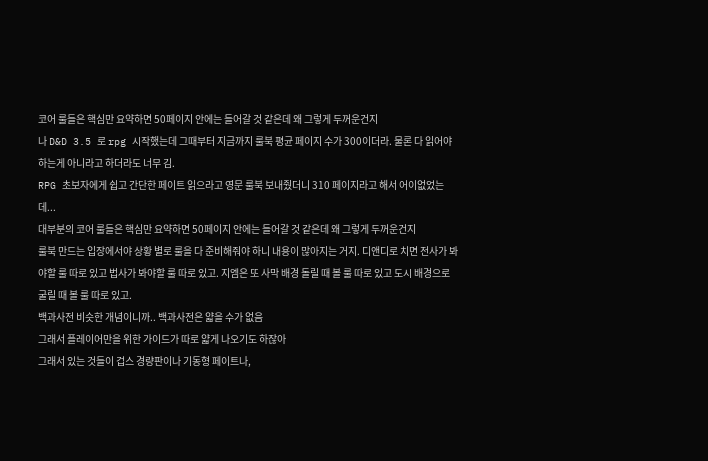코어 룰들은 핵심만 요약하면 50페이지 안에는 들어갈 것 같은데 왜 그렇게 두꺼운건지
나 D&D 3.5 로 rpg 시작했는데 그때부터 지금까지 룰북 평균 페이지 수가 300이더라. 물론 다 읽어야 하는게 아니라고 하더라도 너무 김.
RPG 초보자에게 쉽고 간단한 페이트 읽으라고 영문 룰북 보내줬더니 310 페이지라고 해서 어이없었는데...
대부분의 코어 룰들은 핵심만 요약하면 50페이지 안에는 들어갈 것 같은데 왜 그렇게 두꺼운건지
룰북 만드는 입장에서야 상황 별로 룰을 다 준비해줘야 하니 내용이 많아지는 거지. 디앤디로 치면 전사가 봐야할 룰 따로 있고 법사가 봐야할 룰 따로 있고. 지엠은 또 사막 배경 돌릴 때 볼 룰 따로 있고 도시 배경으로 굴릴 때 볼 룰 따로 있고.
백과사전 비슷한 개념이니까.. 백과사전은 얇을 수가 없음
그래서 플레이어만을 위한 가이드가 따로 얇게 나오기도 하잖아
그래서 있는 것들이 겁스 경량판이나 기동형 페이트나,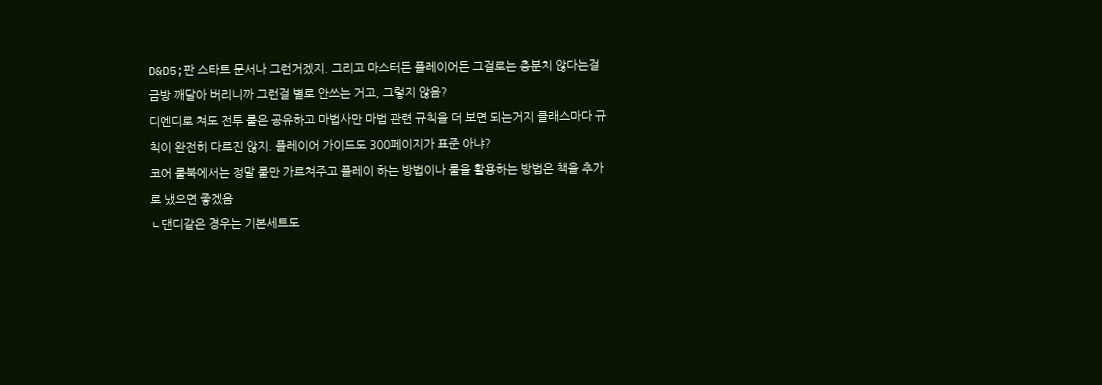D&D5;판 스타트 문서나 그런거겠지. 그리고 마스터든 플레이어든 그걸로는 충분치 않다는걸 금방 깨달아 버리니까 그런걸 별로 안쓰는 거고, 그렇지 않음?
디엔디로 쳐도 전투 룰은 공유하고 마법사만 마법 관련 규칙을 더 보면 되는거지 클래스마다 규칙이 완전히 다르진 않지. 플레이어 가이드도 300페이지가 표준 아냐?
코어 룰북에서는 정말 룰만 가르쳐주고 플레이 하는 방법이나 룰을 활용하는 방법은 책을 추가로 냈으면 좋겠음
ㄴ댄디같은 경우는 기본세트도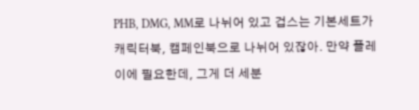PHB, DMG, MM로 나뉘어 있고 겁스는 기본세트가 캐릭터북, 캠페인북으로 나뉘어 있잖아. 만약 플레이에 필요한데, 그게 더 세분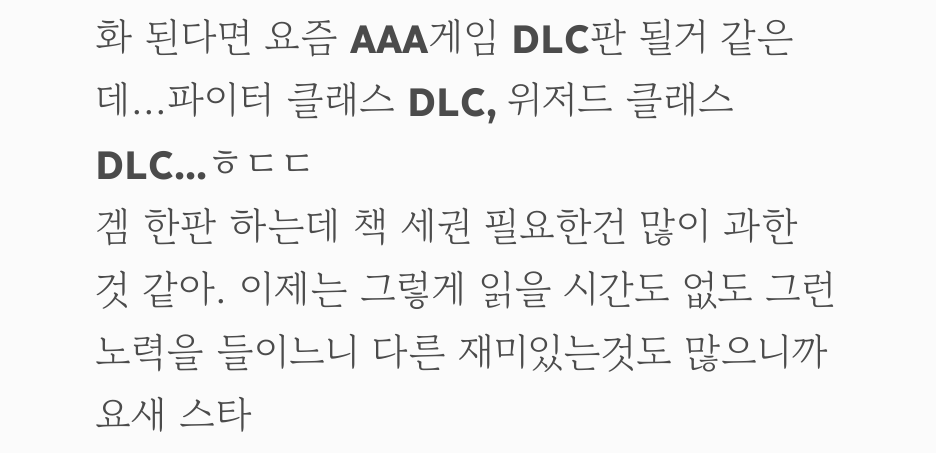화 된다면 요즘 AAA게임 DLC판 될거 같은데...파이터 클래스 DLC, 위저드 클래스 DLC...ㅎㄷㄷ
겜 한판 하는데 책 세권 필요한건 많이 과한 것 같아. 이제는 그렇게 읽을 시간도 없도 그런 노력을 들이느니 다른 재미있는것도 많으니까
요새 스타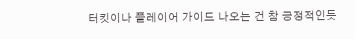터킷이나 플레이어 가이드 나오는 건 참 긍정적인듯